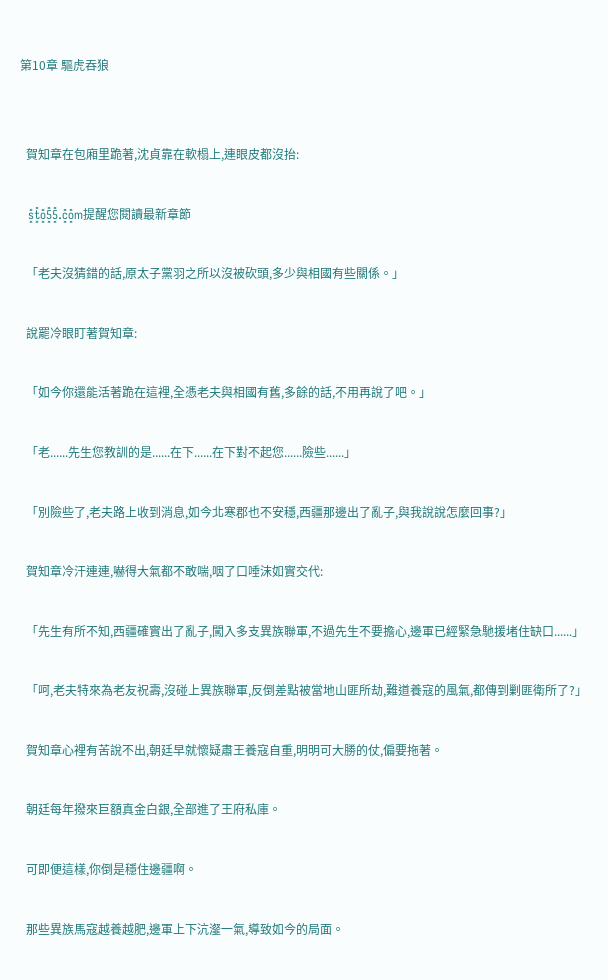第10章 驅虎吞狼


  賀知章在包廂里跪著,沈貞靠在軟榻上,連眼皮都沒抬:

  s͓̽t͓̽o͓̽5͓̽5͓̽.c͓̽o͓̽m提醒您閱讀最新章節

  「老夫沒猜錯的話,原太子黨羽之所以沒被砍頭,多少與相國有些關係。」

  說罷冷眼盯著賀知章:

  「如今你還能活著跪在這裡,全憑老夫與相國有舊,多餘的話,不用再說了吧。」

  「老......先生您教訓的是......在下......在下對不起您......險些......」

  「別險些了,老夫路上收到消息,如今北寒郡也不安穩,西疆那邊出了亂子,與我說說怎麼回事?」

  賀知章冷汗連連,嚇得大氣都不敢喘,咽了口唾沫如實交代:

  「先生有所不知,西疆確實出了亂子,闖入多支異族聯軍,不過先生不要擔心,邊軍已經緊急馳援堵住缺口......」

  「呵,老夫特來為老友祝壽,沒碰上異族聯軍,反倒差點被當地山匪所劫,難道養寇的風氣,都傳到剿匪衛所了?」

  賀知章心裡有苦說不出,朝廷早就懷疑肅王養寇自重,明明可大勝的仗,偏要拖著。

  朝廷每年撥來巨額真金白銀,全部進了王府私庫。

  可即便這樣,你倒是穩住邊疆啊。

  那些異族馬寇越養越肥,邊軍上下沆瀣一氣,導致如今的局面。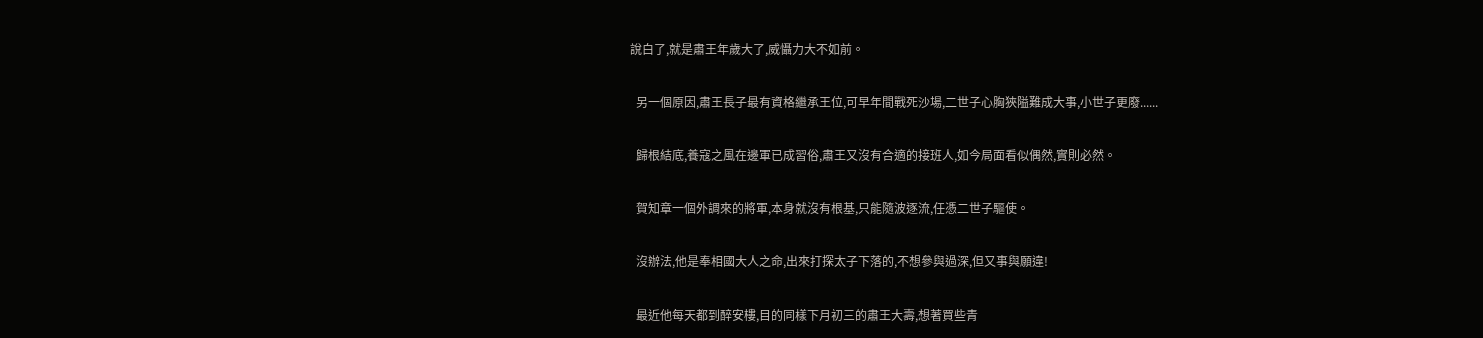說白了,就是肅王年歲大了,威懾力大不如前。

  另一個原因,肅王長子最有資格繼承王位,可早年間戰死沙場,二世子心胸狹隘難成大事,小世子更廢......

  歸根結底,養寇之風在邊軍已成習俗,肅王又沒有合適的接班人,如今局面看似偶然,實則必然。

  賀知章一個外調來的將軍,本身就沒有根基,只能隨波逐流,任憑二世子驅使。

  沒辦法,他是奉相國大人之命,出來打探太子下落的,不想參與過深,但又事與願違!

  最近他每天都到醉安樓,目的同樣下月初三的肅王大壽,想著買些青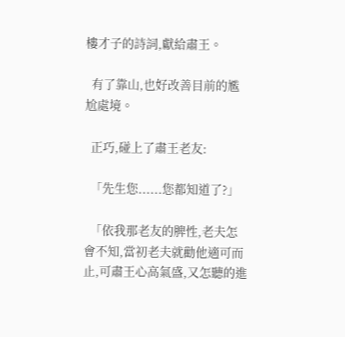樓才子的詩詞,獻給肅王。

  有了靠山,也好改善目前的尷尬處境。

  正巧,碰上了肅王老友:

  「先生您......您都知道了?」

  「依我那老友的脾性,老夫怎會不知,當初老夫就勸他適可而止,可肅王心高氣盛,又怎聽的進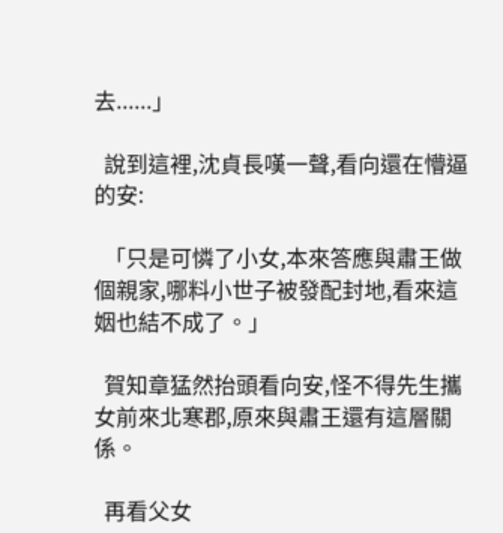去......」

  說到這裡,沈貞長嘆一聲,看向還在懵逼的安:

  「只是可憐了小女,本來答應與肅王做個親家,哪料小世子被發配封地,看來這姻也結不成了。」

  賀知章猛然抬頭看向安,怪不得先生攜女前來北寒郡,原來與肅王還有這層關係。

  再看父女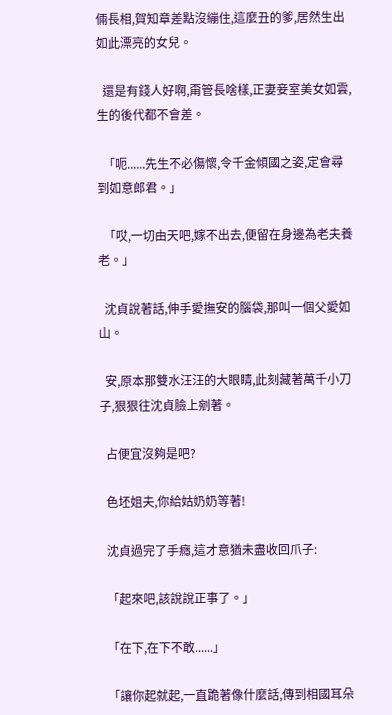倆長相,賀知章差點沒繃住,這麼丑的爹,居然生出如此漂亮的女兒。

  還是有錢人好啊,甭管長啥樣,正妻妾室美女如雲,生的後代都不會差。

  「呃......先生不必傷懷,令千金傾國之姿,定會尋到如意郎君。」

  「哎,一切由天吧,嫁不出去,便留在身邊為老夫養老。」

  沈貞說著話,伸手愛撫安的腦袋,那叫一個父愛如山。

  安,原本那雙水汪汪的大眼睛,此刻藏著萬千小刀子,狠狠往沈貞臉上剜著。

  占便宜沒夠是吧?

  色坯姐夫,你給姑奶奶等著!

  沈貞過完了手癮,這才意猶未盡收回爪子:

  「起來吧,該說說正事了。」

  「在下,在下不敢......」

  「讓你起就起,一直跪著像什麼話,傳到相國耳朵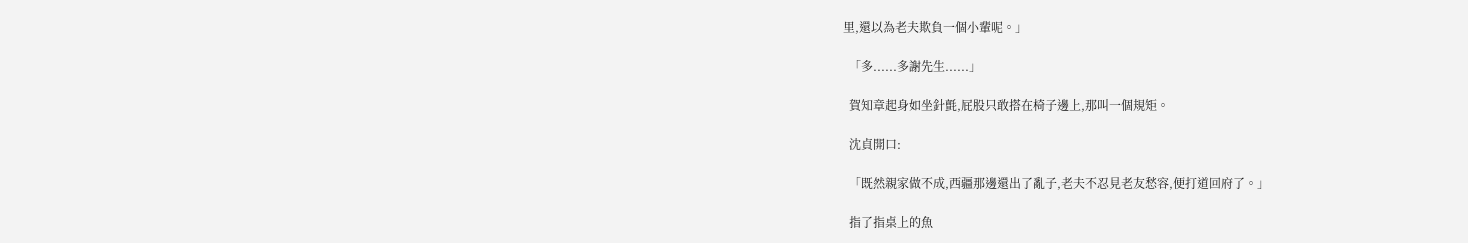里,還以為老夫欺負一個小輩呢。」

  「多......多謝先生......」

  賀知章起身如坐針氈,屁股只敢搭在椅子邊上,那叫一個規矩。

  沈貞開口:

  「既然親家做不成,西疆那邊還出了亂子,老夫不忍見老友愁容,便打道回府了。」

  指了指桌上的魚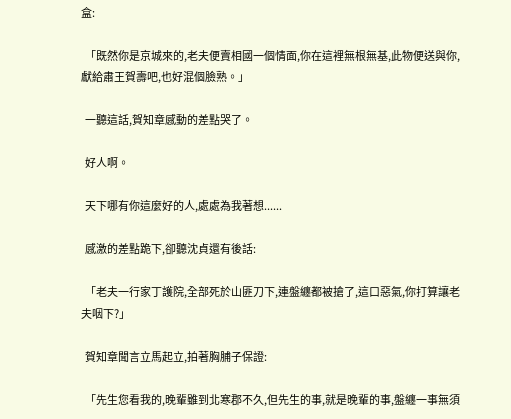盒:

  「既然你是京城來的,老夫便賣相國一個情面,你在這裡無根無基,此物便送與你,獻給肅王賀壽吧,也好混個臉熟。」

  一聽這話,賀知章感動的差點哭了。

  好人啊。

  天下哪有你這麼好的人,處處為我著想......

  感激的差點跪下,卻聽沈貞還有後話:

  「老夫一行家丁護院,全部死於山匪刀下,連盤纏都被搶了,這口惡氣,你打算讓老夫咽下?」

  賀知章聞言立馬起立,拍著胸脯子保證:

  「先生您看我的,晚輩雖到北寒郡不久,但先生的事,就是晚輩的事,盤纏一事無須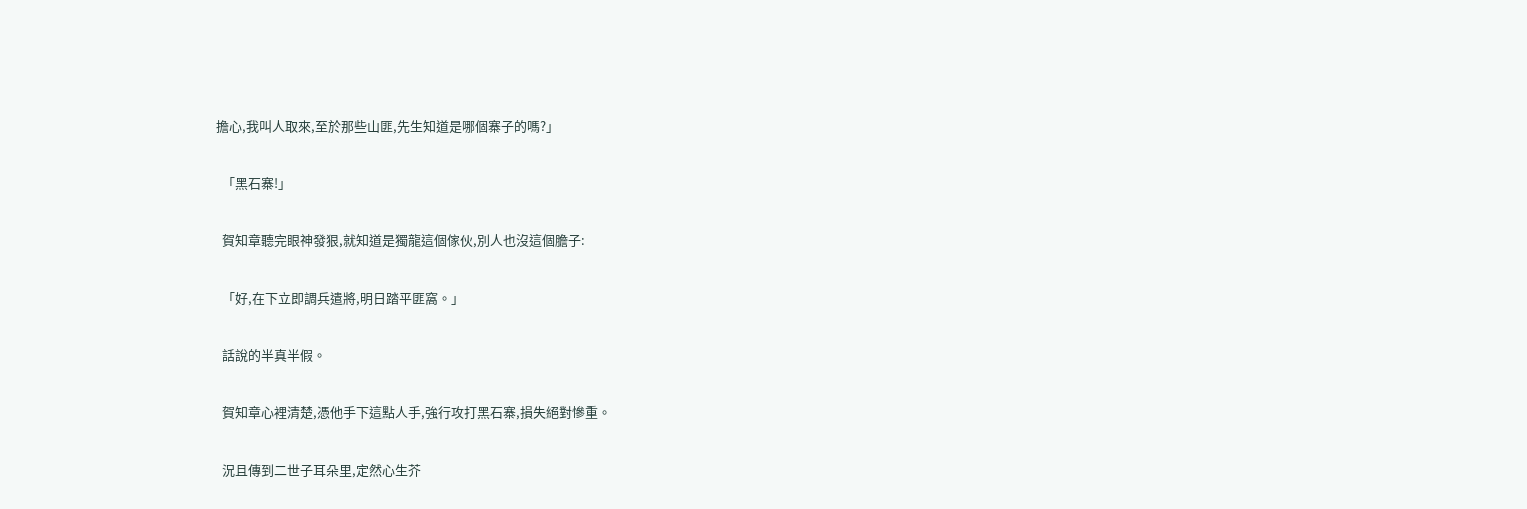擔心,我叫人取來,至於那些山匪,先生知道是哪個寨子的嗎?」

  「黑石寨!」

  賀知章聽完眼神發狠,就知道是獨龍這個傢伙,別人也沒這個膽子:

  「好,在下立即調兵遣將,明日踏平匪窩。」

  話說的半真半假。

  賀知章心裡清楚,憑他手下這點人手,強行攻打黑石寨,損失絕對慘重。

  況且傳到二世子耳朵里,定然心生芥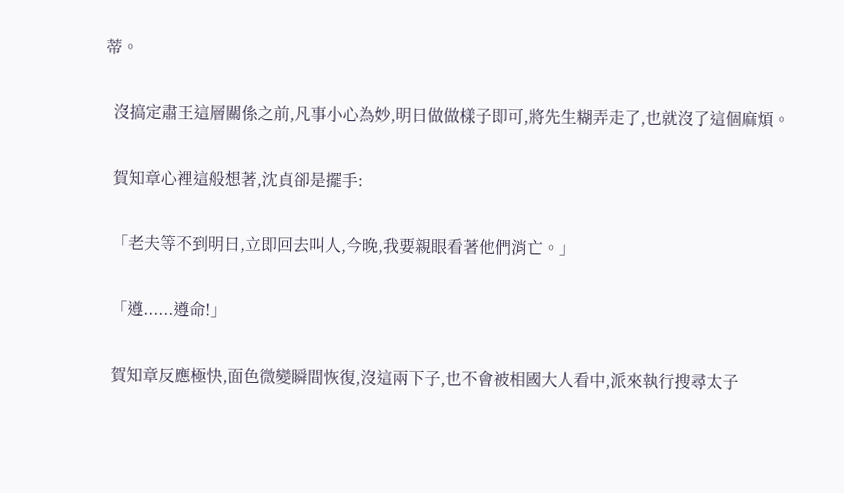蒂。

  沒搞定肅王這層關係之前,凡事小心為妙,明日做做樣子即可,將先生糊弄走了,也就沒了這個麻煩。

  賀知章心裡這般想著,沈貞卻是擺手:

  「老夫等不到明日,立即回去叫人,今晚,我要親眼看著他們消亡。」

  「遵......遵命!」

  賀知章反應極快,面色微變瞬間恢復,沒這兩下子,也不會被相國大人看中,派來執行搜尋太子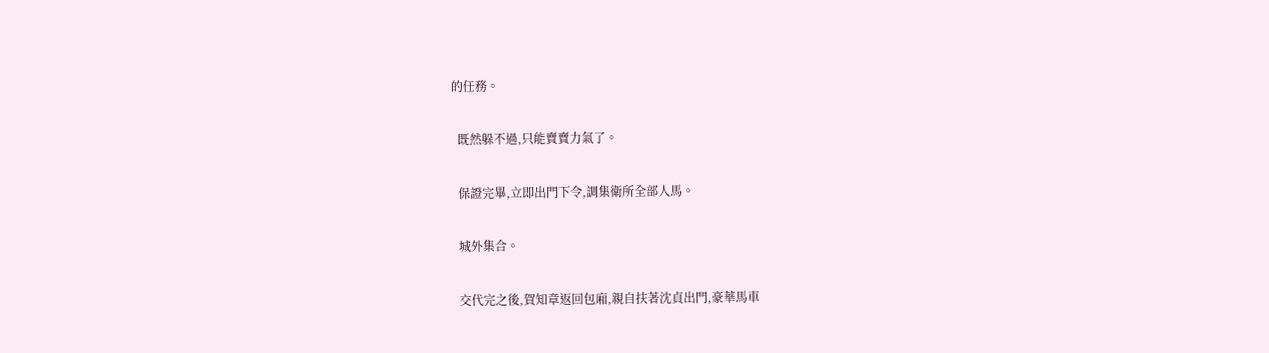的任務。

  既然躲不過,只能賣賣力氣了。

  保證完畢,立即出門下令,調集衛所全部人馬。

  城外集合。

  交代完之後,賀知章返回包廂,親自扶著沈貞出門,豪華馬車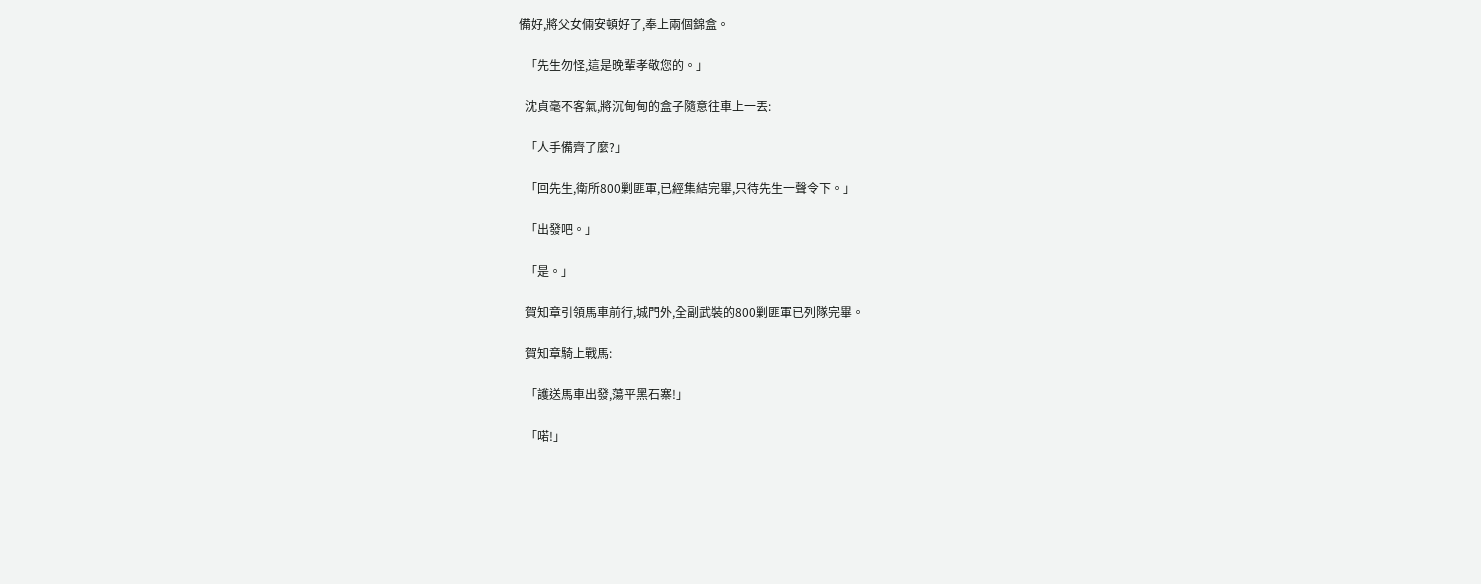備好,將父女倆安頓好了,奉上兩個錦盒。

  「先生勿怪,這是晚輩孝敬您的。」

  沈貞毫不客氣,將沉甸甸的盒子隨意往車上一丟:

  「人手備齊了麼?」

  「回先生,衛所800剿匪軍,已經集結完畢,只待先生一聲令下。」

  「出發吧。」

  「是。」

  賀知章引領馬車前行,城門外,全副武裝的800剿匪軍已列隊完畢。

  賀知章騎上戰馬:

  「護送馬車出發,蕩平黑石寨!」

  「喏!」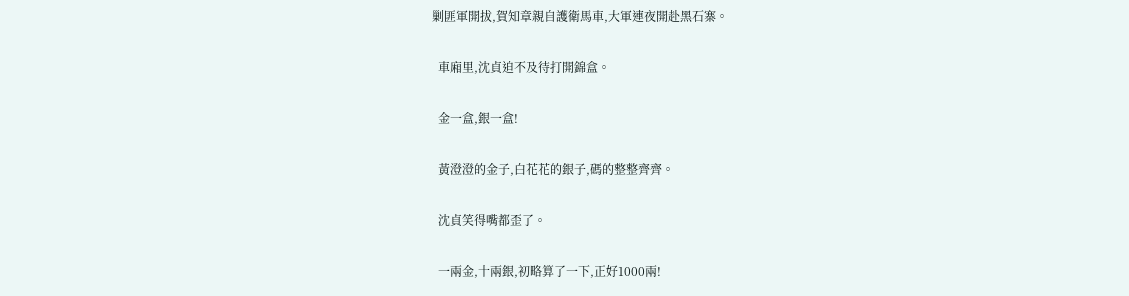剿匪軍開拔,賀知章親自護衛馬車,大軍連夜開赴黑石寨。

  車廂里,沈貞迫不及待打開錦盒。

  金一盒,銀一盒!

  黃澄澄的金子,白花花的銀子,碼的整整齊齊。

  沈貞笑得嘴都歪了。

  一兩金,十兩銀,初略算了一下,正好1000兩!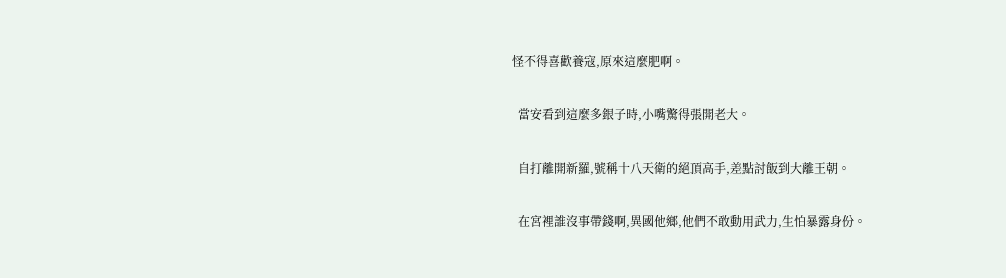怪不得喜歡養寇,原來這麼肥啊。

  當安看到這麼多銀子時,小嘴驚得張開老大。

  自打離開新羅,號稱十八天衛的絕頂高手,差點討飯到大離王朝。

  在宮裡誰沒事帶錢啊,異國他鄉,他們不敢動用武力,生怕暴露身份。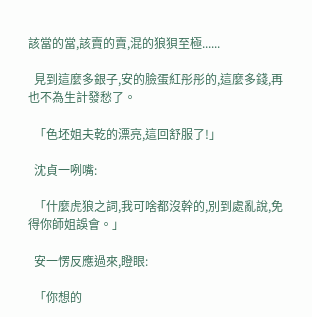該當的當,該賣的賣,混的狼狽至極......

  見到這麼多銀子,安的臉蛋紅彤彤的,這麼多錢,再也不為生計發愁了。

  「色坯姐夫乾的漂亮,這回舒服了!」

  沈貞一咧嘴:

  「什麼虎狼之詞,我可啥都沒幹的,別到處亂說,免得你師姐誤會。」

  安一愣反應過來,瞪眼:

  「你想的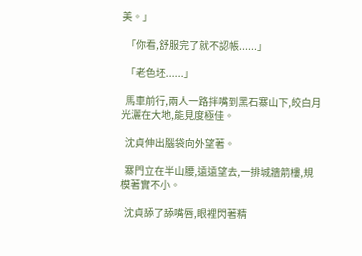美。」

  「你看,舒服完了就不認帳......」

  「老色坯......」

  馬車前行,兩人一路拌嘴到黑石寨山下,皎白月光灑在大地,能見度極佳。

  沈貞伸出腦袋向外望著。

  寨門立在半山腰,遠遠望去,一排城牆箭樓,規模著實不小。

  沈貞舔了舔嘴唇,眼裡閃著精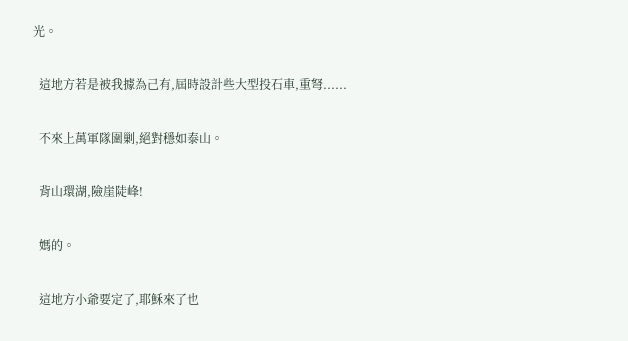光。

  這地方若是被我據為己有,屆時設計些大型投石車,重弩......

  不來上萬軍隊圍剿,絕對穩如泰山。

  背山環湖,險崖陡峰!

  媽的。

  這地方小爺要定了,耶穌來了也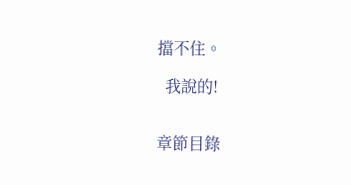擋不住。

  我說的!


章節目錄